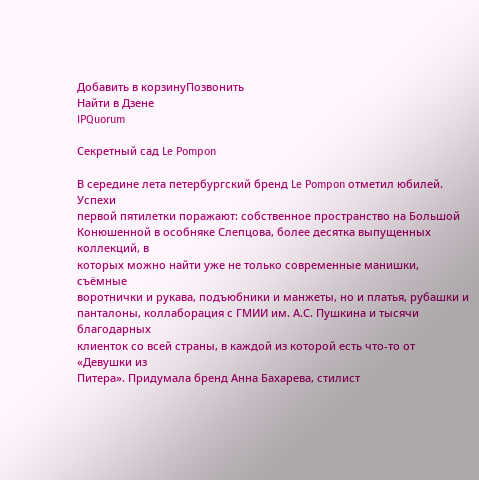Добавить в корзинуПозвонить
Найти в Дзене
IPQuorum

Секретный сад Le Pompon

В середине лета петербургский бренд Le Pompon отметил юбилей. Успехи
первой пятилетки поражают: собственное пространство на Большой
Конюшенной в особняке Слепцова, более десятка выпущенных коллекций, в
которых можно найти уже не только современные манишки, съёмные
воротнички и рукава, подъюбники и манжеты, но и платья, рубашки и
панталоны, коллаборация с ГМИИ им. А.С. Пушкина и тысячи благодарных
клиенток со всей страны, в каждой из которой есть что-то от «Девушки из
Питера». Придумала бренд Анна Бахарева, стилист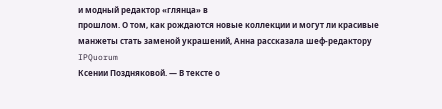и модный редактор «глянца» в
прошлом. О том, как рождаются новые коллекции и могут ли красивые
манжеты стать заменой украшений, Анна рассказала шеф-редактору IPQuorum
Ксении Поздняковой. — В тексте о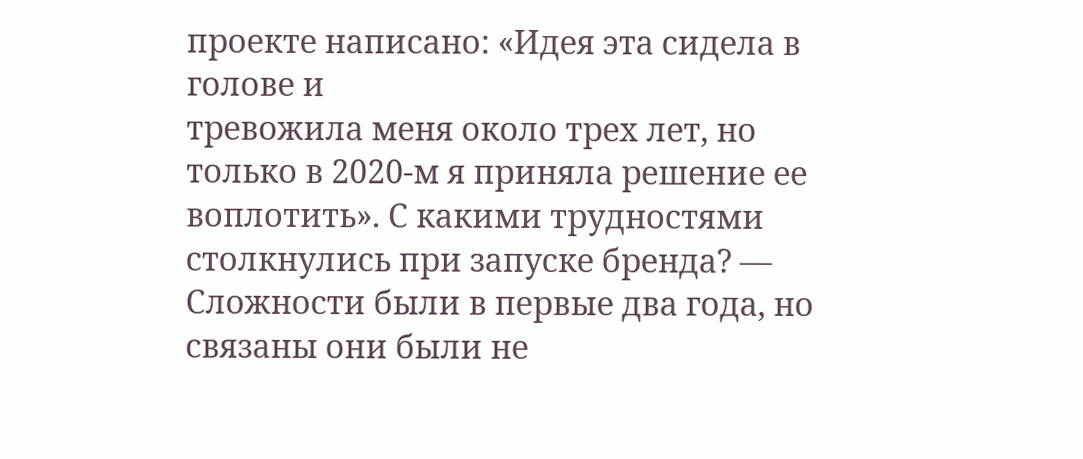проекте написано: «Идея эта сидела в голове и
тревожила меня около трех лет, но только в 2020-м я приняла решение ее
воплотить». С какими трудностями столкнулись при запуске бренда? — Сложности были в первые два года, но связаны они были не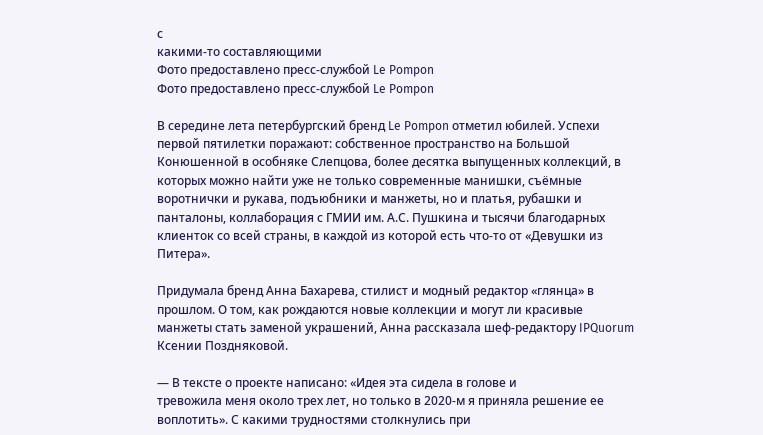с
какими-то составляющими
Фото предоставлено пресс-службой Le Pompon
Фото предоставлено пресс-службой Le Pompon

В середине лета петербургский бренд Le Pompon отметил юбилей. Успехи
первой пятилетки поражают: собственное пространство на Большой
Конюшенной в особняке Слепцова, более десятка выпущенных коллекций, в
которых можно найти уже не только современные манишки, съёмные
воротнички и рукава, подъюбники и манжеты, но и платья, рубашки и
панталоны, коллаборация с ГМИИ им. А.С. Пушкина и тысячи благодарных
клиенток со всей страны, в каждой из которой есть что-то от «Девушки из
Питера».

Придумала бренд Анна Бахарева, стилист и модный редактор «глянца» в
прошлом. О том, как рождаются новые коллекции и могут ли красивые
манжеты стать заменой украшений, Анна рассказала шеф-редактору IPQuorum
Ксении Поздняковой.

— В тексте о проекте написано: «Идея эта сидела в голове и
тревожила меня около трех лет, но только в 2020-м я приняла решение ее
воплотить». С какими трудностями столкнулись при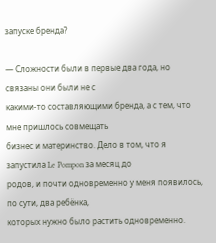запуске бренда?

— Сложности были в первые два года, но связаны они были не с
какими-то составляющими бренда, а с тем, что мне пришлось совмещать
бизнес и материнство. Дело в том, что я запустила Le Pompon за месяц до
родов, и почти одновременно у меня появилось, по сути, два ребёнка,
которых нужно было растить одновременно.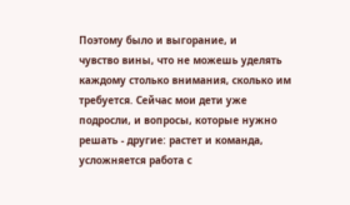Поэтому было и выгорание, и
чувство вины, что не можешь уделять каждому столько внимания, сколько им
требуется. Сейчас мои дети уже подросли, и вопросы, которые нужно
решать - другие: растет и команда, усложняется работа с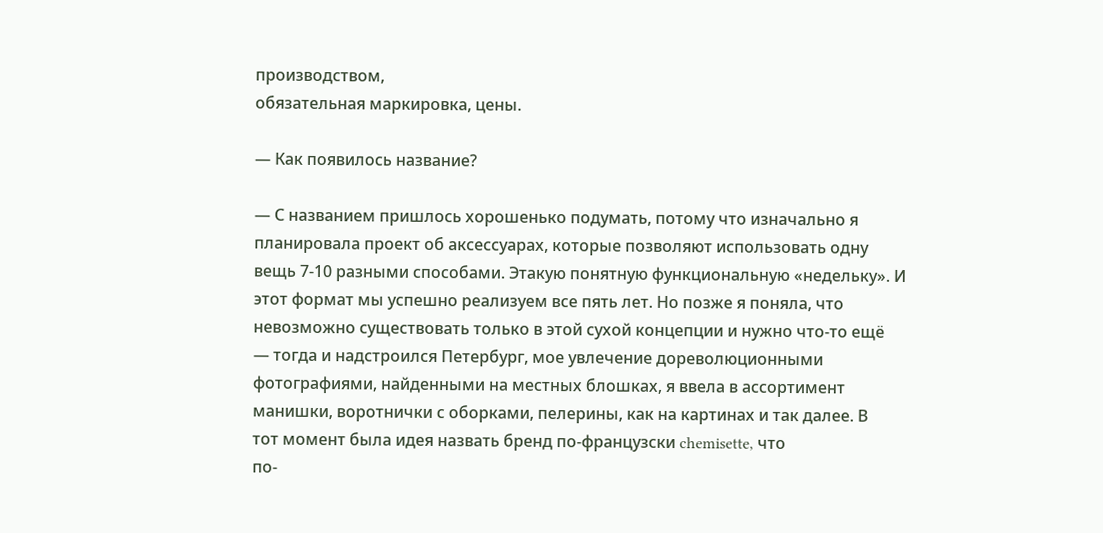производством,
обязательная маркировка, цены.

— Как появилось название?

— С названием пришлось хорошенько подумать, потому что изначально я
планировала проект об аксессуарах, которые позволяют использовать одну
вещь 7-10 разными способами. Этакую понятную функциональную «недельку». И
этот формат мы успешно реализуем все пять лет. Но позже я поняла, что
невозможно существовать только в этой сухой концепции и нужно что-то ещё
— тогда и надстроился Петербург, мое увлечение дореволюционными
фотографиями, найденными на местных блошках, я ввела в ассортимент
манишки, воротнички с оборками, пелерины, как на картинах и так далее. В
тот момент была идея назвать бренд по-французски chemisette, что
по-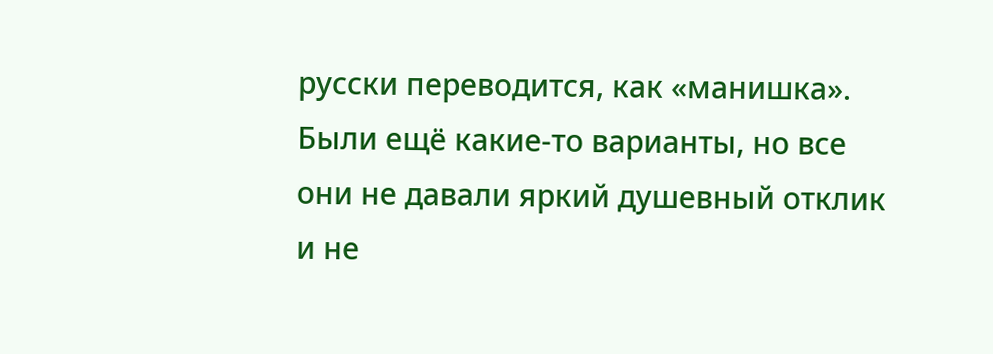русски переводится, как «манишка». Были ещё какие-то варианты, но все
они не давали яркий душевный отклик и не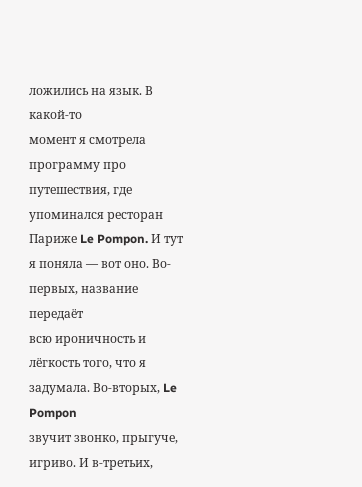ложились на язык. В какой-то
момент я смотрела программу про путешествия, где упоминался ресторан
Париже Le Pompon. И тут я поняла — вот оно. Во-первых, название передаёт
всю ироничность и лёгкость того, что я задумала. Во-вторых, Le Pompon
звучит звонко, прыгуче, игриво. И в-третьих,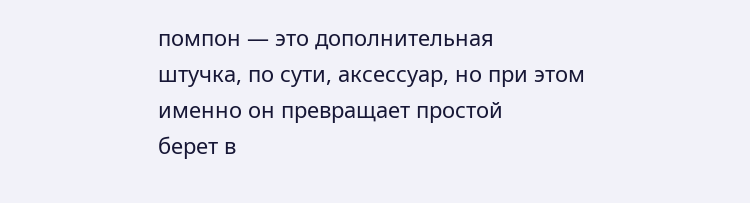помпон — это дополнительная
штучка, по сути, аксессуар, но при этом именно он превращает простой
берет в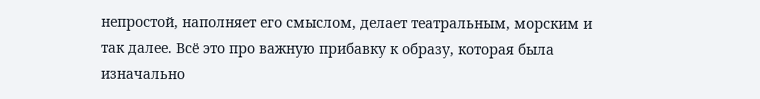непростой, наполняет его смыслом, делает театральным, морским и
так далее. Всё это про важную прибавку к образу, которая была изначально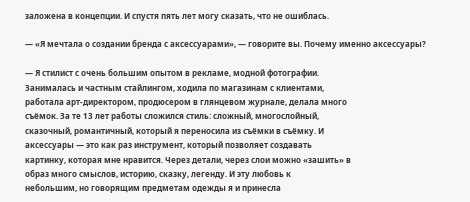заложена в концепции. И спустя пять лет могу сказать, что не ошиблась.

— «Я мечтала о создании бренда с аксессуарами», — говорите вы. Почему именно аксессуары?

— Я стилист с очень большим опытом в рекламе, модной фотографии.
Занималась и частным стайлингом, ходила по магазинам с клиентами,
работала арт-директором, продюсером в глянцевом журнале, делала много
съёмок. За те 13 лет работы сложился стиль: сложный, многослойный,
сказочный, романтичный, который я переносила из съёмки в съёмку. И
аксессуары — это как раз инструмент, который позволяет создавать
картинку, которая мне нравится. Через детали, через слои можно «зашить» в
образ много смыслов, историю, сказку, легенду. И эту любовь к
небольшим, но говорящим предметам одежды я и принесла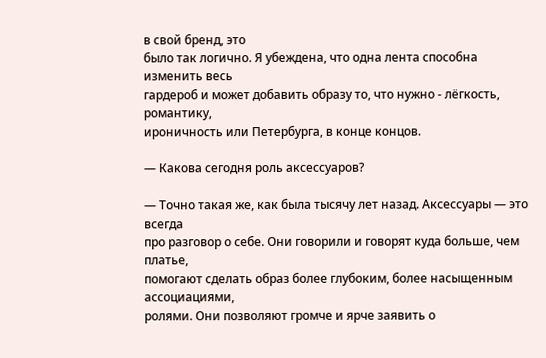в свой бренд, это
было так логично. Я убеждена, что одна лента способна изменить весь
гардероб и может добавить образу то, что нужно - лёгкость, романтику,
ироничность или Петербурга, в конце концов.

— Какова сегодня роль аксессуаров?

— Точно такая же, как была тысячу лет назад. Аксессуары — это всегда
про разговор о себе. Они говорили и говорят куда больше, чем платье,
помогают сделать образ более глубоким, более насыщенным ассоциациями,
ролями. Они позволяют громче и ярче заявить о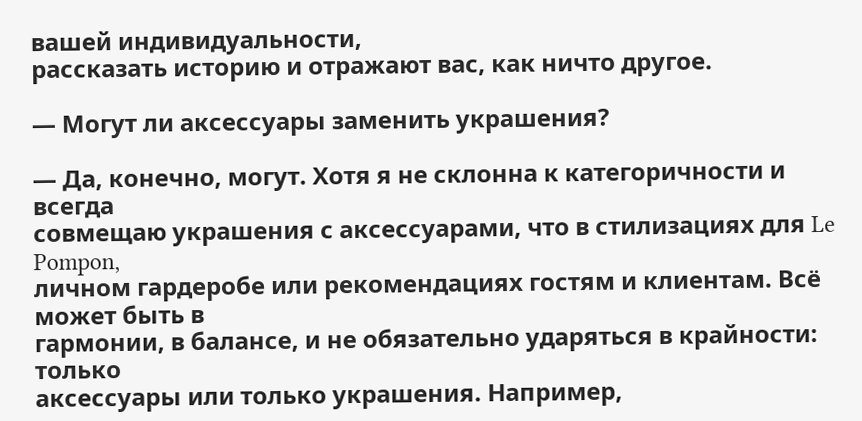вашей индивидуальности,
рассказать историю и отражают вас, как ничто другое.

— Могут ли аксессуары заменить украшения?

— Да, конечно, могут. Хотя я не склонна к категоричности и всегда
совмещаю украшения с аксессуарами, что в стилизациях для Le Pompon,
личном гардеробе или рекомендациях гостям и клиентам. Всё может быть в
гармонии, в балансе, и не обязательно ударяться в крайности: только
аксессуары или только украшения. Например,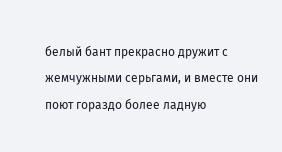белый бант прекрасно дружит с
жемчужными серьгами, и вместе они поют гораздо более ладную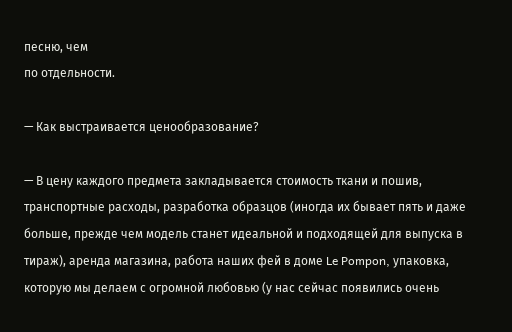песню, чем
по отдельности.

— Как выстраивается ценообразование?

— В цену каждого предмета закладывается стоимость ткани и пошив,
транспортные расходы, разработка образцов (иногда их бывает пять и даже
больше, прежде чем модель станет идеальной и подходящей для выпуска в
тираж), аренда магазина, работа наших фей в доме Le Pompon, упаковка,
которую мы делаем с огромной любовью (у нас сейчас появились очень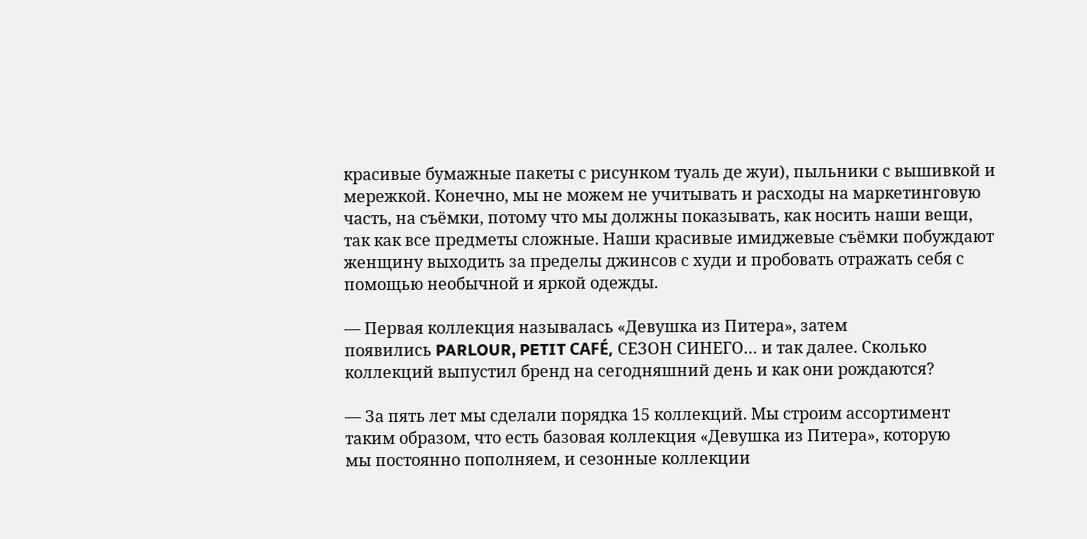красивые бумажные пакеты с рисунком туаль де жуи), пыльники с вышивкой и
мережкой. Конечно, мы не можем не учитывать и расходы на маркетинговую
часть, на съёмки, потому что мы должны показывать, как носить наши вещи,
так как все предметы сложные. Наши красивые имиджевые съёмки побуждают
женщину выходить за пределы джинсов с худи и пробовать отражать себя с
помощью необычной и яркой одежды.

— Первая коллекция называлась «Девушка из Питера», затем
появились PARLOUR, PETIT CAFÉ, СЕЗОН СИНЕГО… и так далее. Сколько
коллекций выпустил бренд на сегодняшний день и как они рождаются?

— За пять лет мы сделали порядка 15 коллекций. Мы строим ассортимент
таким образом, что есть базовая коллекция «Девушка из Питера», которую
мы постоянно пополняем, и сезонные коллекции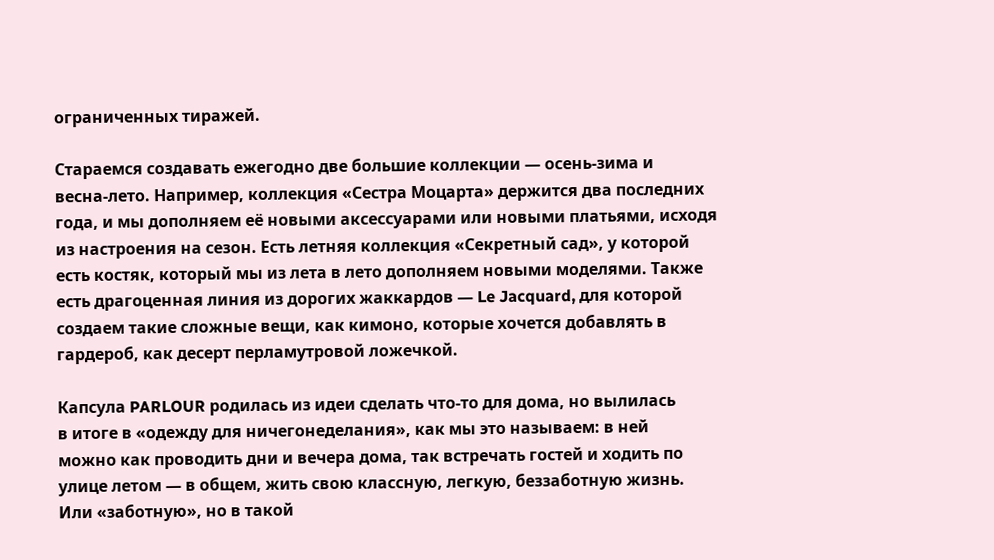ограниченных тиражей.

Стараемся создавать ежегодно две большие коллекции — осень-зима и
весна-лето. Например, коллекция «Сестра Моцарта» держится два последних
года, и мы дополняем её новыми аксессуарами или новыми платьями, исходя
из настроения на сезон. Есть летняя коллекция «Секретный сад», у которой
есть костяк, который мы из лета в лето дополняем новыми моделями. Также
есть драгоценная линия из дорогих жаккардов — Le Jacquard, для которой
создаем такие сложные вещи, как кимоно, которые хочется добавлять в
гардероб, как десерт перламутровой ложечкой.

Капсула PARLOUR родилась из идеи сделать что-то для дома, но вылилась
в итоге в «одежду для ничегонеделания», как мы это называем: в ней
можно как проводить дни и вечера дома, так встречать гостей и ходить по
улице летом — в общем, жить свою классную, легкую, беззаботную жизнь.
Или «заботную», но в такой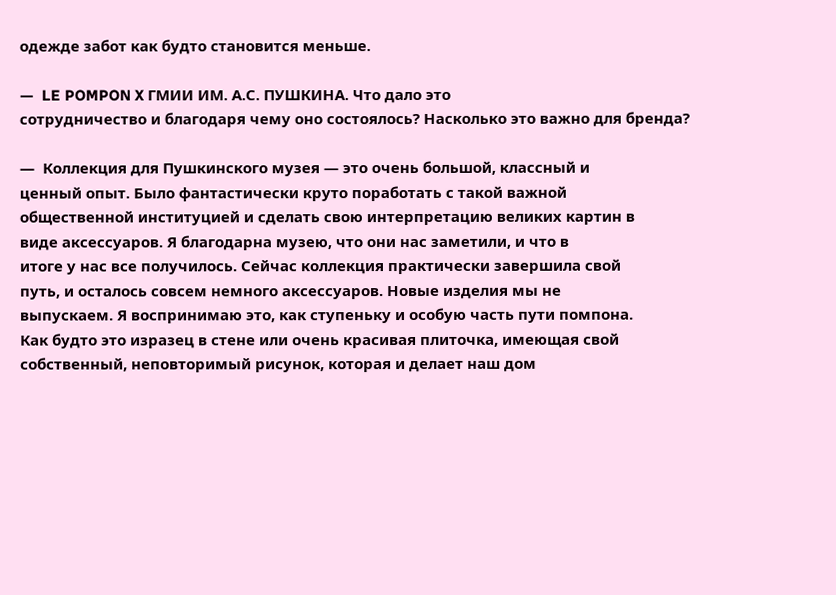одежде забот как будто становится меньше.

—  LE POMPON X ГМИИ ИМ. А.С. ПУШКИНА. Что дало это
сотрудничество и благодаря чему оно состоялось? Насколько это важно для бренда?

—  Коллекция для Пушкинского музея — это очень большой, классный и
ценный опыт. Было фантастически круто поработать с такой важной
общественной институцией и сделать свою интерпретацию великих картин в
виде аксессуаров. Я благодарна музею, что они нас заметили, и что в
итоге у нас все получилось. Сейчас коллекция практически завершила свой
путь, и осталось совсем немного аксессуаров. Новые изделия мы не
выпускаем. Я воспринимаю это, как ступеньку и особую часть пути помпона.
Как будто это изразец в стене или очень красивая плиточка, имеющая свой
собственный, неповторимый рисунок, которая и делает наш дом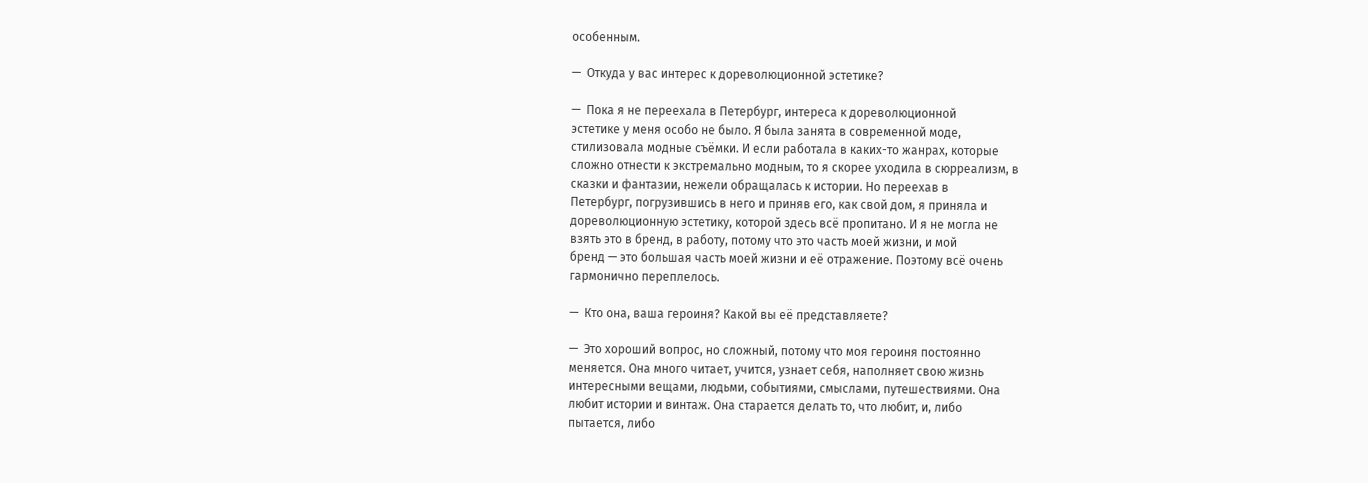особенным.

—  Откуда у вас интерес к дореволюционной эстетике?

—  Пока я не переехала в Петербург, интереса к дореволюционной
эстетике у меня особо не было. Я была занята в современной моде,
стилизовала модные съёмки. И если работала в каких-то жанрах, которые
сложно отнести к экстремально модным, то я скорее уходила в сюрреализм, в
сказки и фантазии, нежели обращалась к истории. Но переехав в
Петербург, погрузившись в него и приняв его, как свой дом, я приняла и
дореволюционную эстетику, которой здесь всё пропитано. И я не могла не
взять это в бренд, в работу, потому что это часть моей жизни, и мой
бренд — это большая часть моей жизни и её отражение. Поэтому всё очень
гармонично переплелось.

—  Кто она, ваша героиня? Какой вы её представляете?

—  Это хороший вопрос, но сложный, потому что моя героиня постоянно
меняется. Она много читает, учится, узнает себя, наполняет свою жизнь
интересными вещами, людьми, событиями, смыслами, путешествиями. Она
любит истории и винтаж. Она старается делать то, что любит, и, либо
пытается, либо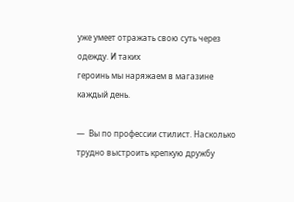уже умеет отражать свою суть через одежду. И таких
героинь мы наряжаем в магазине каждый день.

—  Вы по профессии стилист. Насколько трудно выстроить крепкую дружбу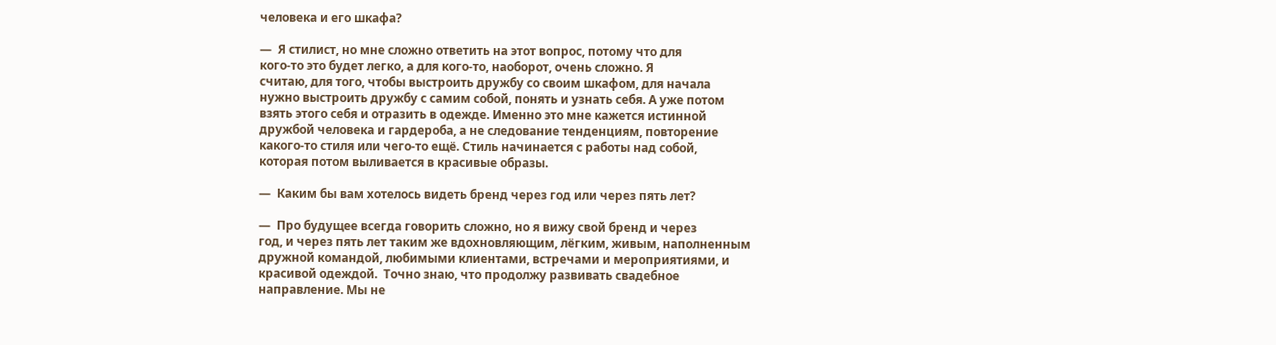человека и его шкафа?

—  Я стилист, но мне сложно ответить на этот вопрос, потому что для
кого-то это будет легко, а для кого-то, наоборот, очень сложно. Я
считаю, для того, чтобы выстроить дружбу со своим шкафом, для начала
нужно выстроить дружбу с самим собой, понять и узнать себя. А уже потом
взять этого себя и отразить в одежде. Именно это мне кажется истинной
дружбой человека и гардероба, а не следование тенденциям, повторение
какого-то стиля или чего-то ещё. Стиль начинается с работы над собой,
которая потом выливается в красивые образы.

—  Каким бы вам хотелось видеть бренд через год или через пять лет?

—  Про будущее всегда говорить сложно, но я вижу свой бренд и через
год, и через пять лет таким же вдохновляющим, лёгким, живым, наполненным
дружной командой, любимыми клиентами, встречами и мероприятиями, и
красивой одеждой.  Точно знаю, что продолжу развивать свадебное
направление. Мы не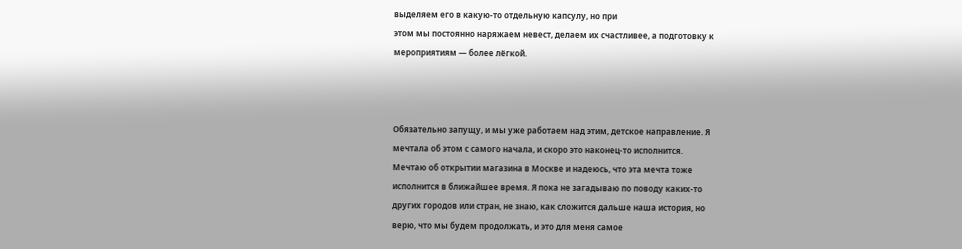выделяем его в какую-то отдельную капсулу, но при
этом мы постоянно наряжаем невест, делаем их счастливее, а подготовку к
мероприятиям — более лёгкой.



Обязательно запущу, и мы уже работаем над этим, детское направление. Я
мечтала об этом с самого начала, и скоро это наконец-то исполнится.
Мечтаю об открытии магазина в Москве и надеюсь, что эта мечта тоже
исполнится в ближайшее время. Я пока не загадываю по поводу каких-то
других городов или стран, не знаю, как сложится дальше наша история, но
верю, что мы будем продолжать, и это для меня самое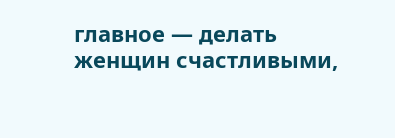главное — делать
женщин счастливыми,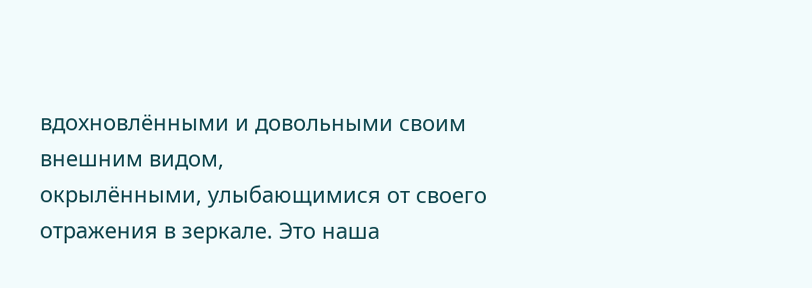вдохновлёнными и довольными своим внешним видом,
окрылёнными, улыбающимися от своего отражения в зеркале. Это наша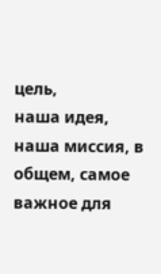цель,
наша идея, наша миссия, в общем, самое важное для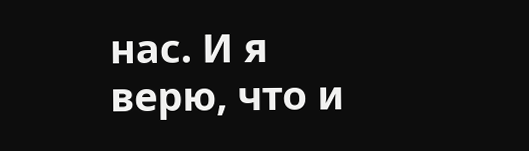нас. И я верю, что и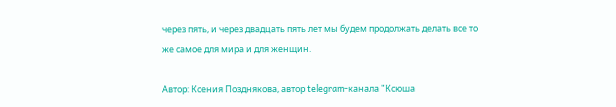через пять, и через двадцать пять лет мы будем продолжать делать все то
же самое для мира и для женщин.

Автор: Ксения Позднякова, автор telegram-канала "Ксюша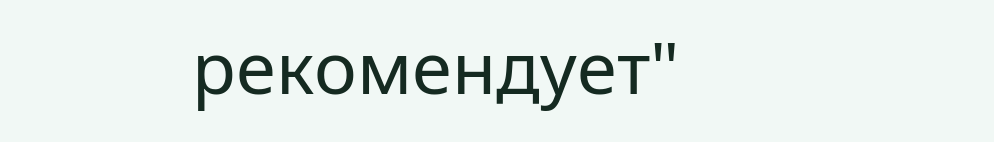рекомендует"